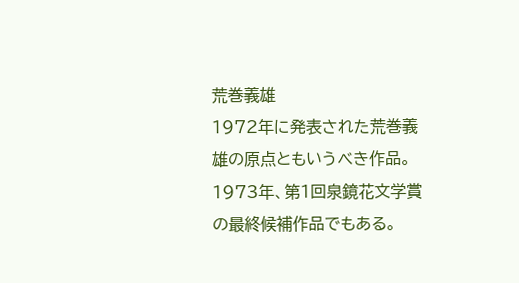荒巻義雄
1972年に発表された荒巻義雄の原点ともいうべき作品。1973年、第1回泉鏡花文学賞の最終候補作品でもある。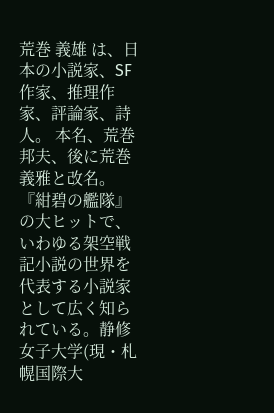荒巻 義雄 は、日本の小説家、SF作家、推理作家、評論家、詩人。 本名、荒巻邦夫、後に荒巻義雅と改名。『紺碧の艦隊』の大ヒットで、いわゆる架空戦記小説の世界を代表する小説家として広く知られている。静修女子大学(現・札幌国際大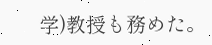学)教授も務めた。